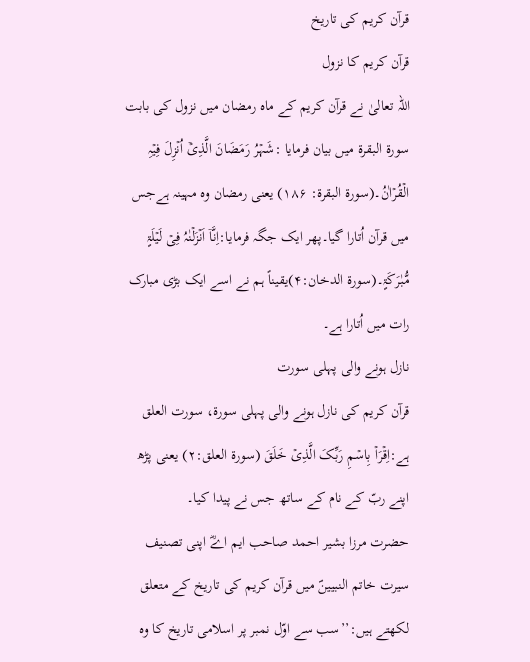قرآن کریم کی تاریخ
قرآن کریم کا نزول
اللہ تعالیٰ نے قرآن کریم کے ماہ رمضان میں نزول کی بابت سورۃ البقرۃ میں بیان فرمایا :شَہۡرُ رَمَضَانَ الَّذِیۡۤ اُنۡزِلَ فِیۡہِ الۡقُرۡاٰنُ۔(سورۃ البقرۃ: ۱۸۶) یعنی رمضان وہ مہینہ ہےجس میں قرآن اُتارا گیا۔پھر ایک جگہ فرمایا:اِنَّاۤ اَنۡزَلۡنٰہُ فِیۡ لَیۡلَۃٍ مُّبٰرَکَۃٍ۔(سورۃ الدخان:۴)یقیناً ہم نے اسے ایک بڑی مبارک رات میں اُتارا ہے۔
نازل ہونے والی پہلی سورت
قرآن کریم کی نازل ہونے والی پہلی سورۃ، سورت العلق ہے:اِقۡرَاۡ بِاسۡمِ رَبِّکَ الَّذِیۡ خَلَقَ (سورۃ العلق:۲) یعنی پڑھ اپنے ربّ کے نام کے ساتھ جس نے پیدا کیا۔
حضرت مرزا بشیر احمد صاحب ایم اےؓ اپنی تصنیف سیرت خاتم النبیینؐ میں قرآن کریم کی تاریخ کے متعلق لکھتے ہیں:’’سب سے اوّل نمبر پر اسلامی تاریخ کا وہ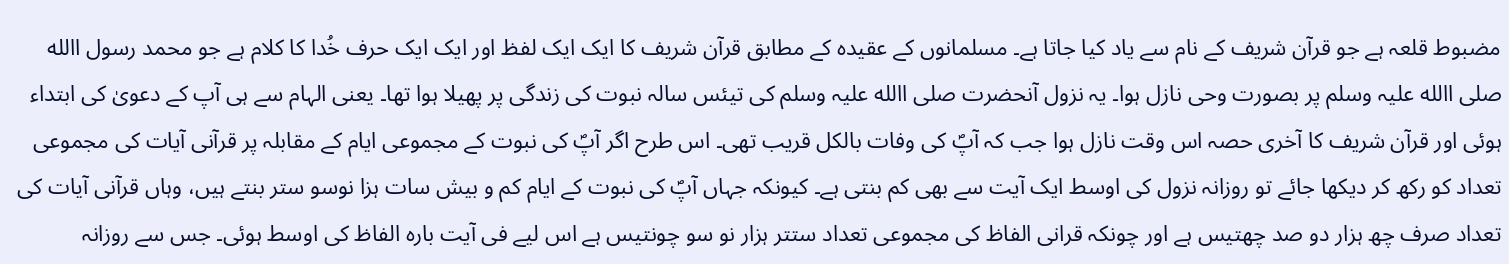مضبوط قلعہ ہے جو قرآن شریف کے نام سے یاد کیا جاتا ہے۔ مسلمانوں کے عقیدہ کے مطابق قرآن شریف کا ایک ایک لفظ اور ایک ایک حرف خُدا کا کلام ہے جو محمد رسول االله صلی االله علیہ وسلم پر بصورت وحی نازل ہوا۔ یہ نزول آنحضرت صلی االله علیہ وسلم کی تیئس سالہ نبوت کی زندگی پر پھیلا ہوا تھا۔ یعنی الہام سے ہی آپ کے دعویٰ کی ابتداء ہوئی اور قرآن شریف کا آخری حصہ اس وقت نازل ہوا جب کہ آپؐ کی وفات بالکل قریب تھی۔ اس طرح اگر آپؐ کی نبوت کے مجموعی ایام کے مقابلہ پر قرآنی آیات کی مجموعی تعداد کو رکھ کر دیکھا جائے تو روزانہ نزول کی اوسط ایک آیت سے بھی کم بنتی ہے۔ کیونکہ جہاں آپؐ کی نبوت کے ایام کم و بیش سات ہزا نوسو ستر بنتے ہیں، وہاں قرآنی آیات کی تعداد صرف چھ ہزار دو صد چھتیس ہے اور چونکہ قرانی الفاظ کی مجموعی تعداد ستتر ہزار نو سو چونتیس ہے اس لیے فی آیت بارہ الفاظ کی اوسط ہوئی۔ جس سے روزانہ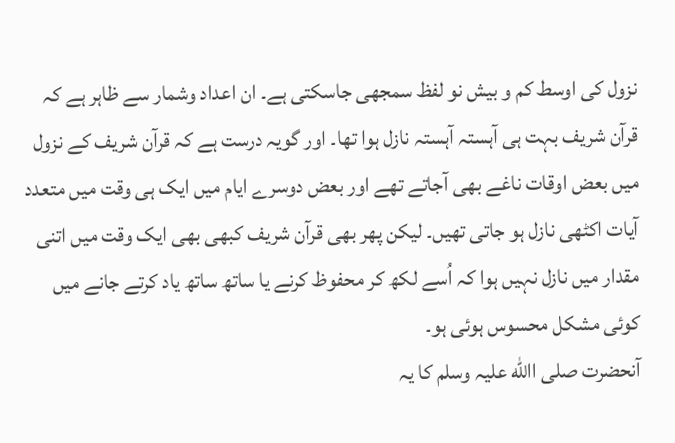نزول کی اوسط کم و بیش نو لفظ سمجھی جاسکتی ہے۔ ان اعداد وشمار سے ظاہر ہے کہ قرآن شریف بہت ہی آہستہ آہستہ نازل ہوا تھا۔ اور گویہ درست ہے کہ قرآن شریف کے نزول میں بعض اوقات ناغے بھی آجاتے تھے اور بعض دوسرے ایام میں ایک ہی وقت میں متعدد آیات اکٹھی نازل ہو جاتی تھیں۔ لیکن پھر بھی قرآن شریف کبھی بھی ایک وقت میں اتنی مقدار میں نازل نہیں ہوا کہ اُسے لکھ کر محفوظ کرنے یا ساتھ ساتھ یاد کرتے جانے میں کوئی مشکل محسوس ہوئی ہو۔
آنحضرت صلی االله علیہ وسلم کا یہ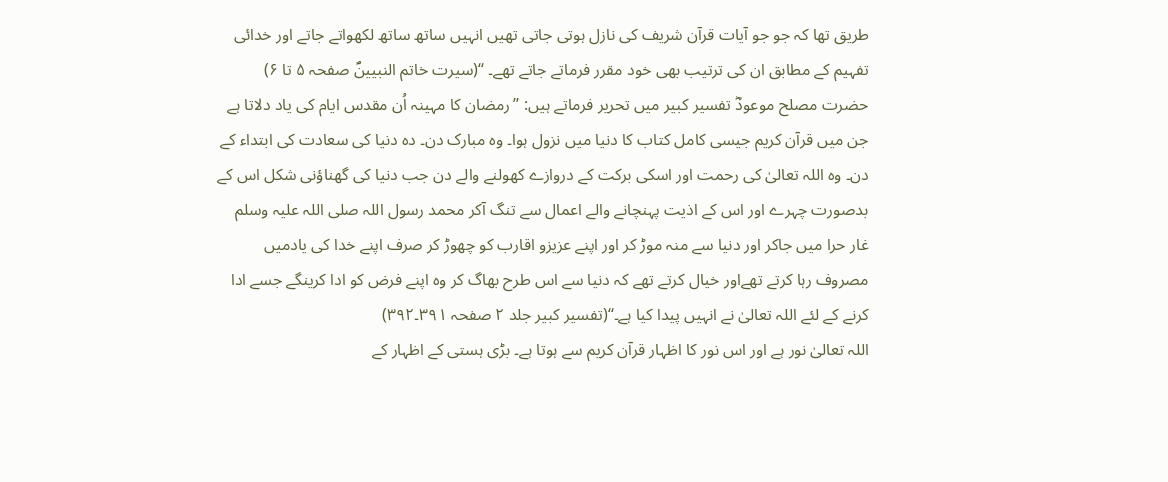طریق تھا کہ جو جو آیات قرآن شریف کی نازل ہوتی جاتی تھیں انہیں ساتھ ساتھ لکھواتے جاتے اور خدائی تفہیم کے مطابق ان کی ترتیب بھی خود مقرر فرماتے جاتے تھے۔ ‘‘(سیرت خاتم النبیینؐ صفحہ ۵ تا ۶)
حضرت مصلح موعودؓ تفسیر کبیر میں تحریر فرماتے ہیں: ’’رمضان کا مہینہ اُن مقدس ایام کی یاد دلاتا ہے جن میں قرآن کریم جیسی کامل کتاب کا دنیا میں نزول ہوا۔ وہ مبارک دن۔ دہ دنیا کی سعادت کی ابتداء کے دن۔ وہ اللہ تعالیٰ کی رحمت اور اسکی برکت کے دروازے کھولنے والے دن جب دنیا کی گھناؤنی شکل اس کے بدصورت چہرے اور اس کے اذیت پہنچانے والے اعمال سے تنگ آکر محمد رسول اللہ صلی اللہ علیہ وسلم غار حرا میں جاکر اور دنیا سے منہ موڑ کر اور اپنے عزیزو اقارب کو چھوڑ کر صرف اپنے خدا کی یادمیں مصروف رہا کرتے تھےاور خیال کرتے تھے کہ دنیا سے اس طرح بھاگ کر وہ اپنے فرض کو ادا کرینگے جسے ادا کرنے کے لئے اللہ تعالیٰ نے انہیں پیدا کیا ہے۔‘‘(تفسیر کبیر جلد ۲ صفحہ ۳۹۱۔۳۹۲)
اللہ تعالیٰ نور ہے اور اس نور کا اظہار قرآن کریم سے ہوتا ہے۔ بڑی ہستی کے اظہار کے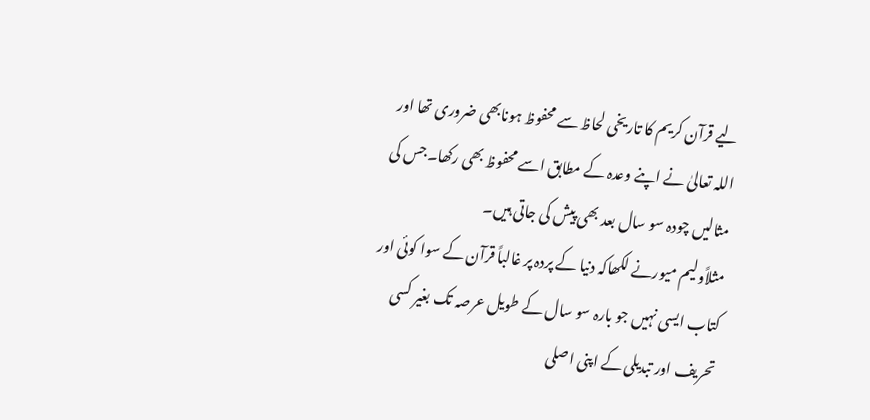لیے قرآن کریم کا تاریخی لحاظ سے محفوظ ہونابھی ضروری تھا اور اللہ تعالیٰ نے اپنے وعدہ کے مطابق اسے محفوظ بھی رکھا۔جس کی مثالیں چودہ سو سال بعد بھی پیش کی جاتی ہیں۔
مثلاًولیم میورنے لکھاکہ دنیا کے پردہ پر غالباً قرآن کے سوا کوئی اور کتاب ایسی نہیں جو بارہ سو سال کے طویل عرصہ تک بغیر کسی تحریف اور تبدیلی کے اپنی اصلی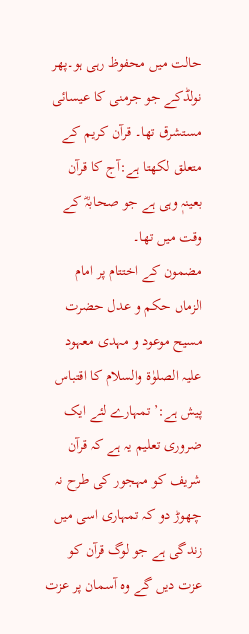حالت میں محفوظ رہی ہو۔پھر نولڈکے جو جرمنی کا عیسائی مستشرق تھا۔ قرآن کریم کے متعلق لکھتا ہے:آج کا قرآن بعینہٖ وہی ہے جو صحابہؓ کے وقت میں تھا۔
مضمون کے اختتام پر امام الزماں حکم و عدل حضرت مسیح موعود و مہدی معہود علیہ الصلوٰۃ والسلام کا اقتباس پیش ہے:’تمہارے لئے ایک ضروری تعلیم یہ ہے کہ قرآن شریف کو مہجور کی طرح نہ چھوڑ دو کہ تمہاری اسی میں زندگی ہے جو لوگ قرآن کو عزت دیں گے وہ آسمان پر عزت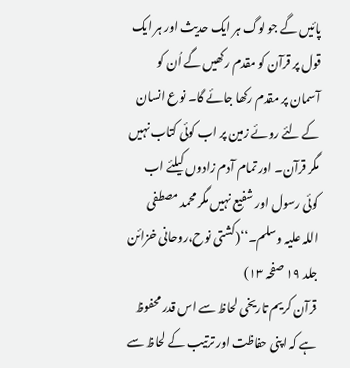پائیں گے جو لوگ ہر ایک حدیث اور ہر ایک قول پر قرآن کو مقدم رکھیں گے اُن کو آسمان پر مقدم رکھا جائے گا۔ نوع انسان کے لئے روئے زمین پر اب کوئی کتاب نہیں مگر قرآن۔ اور تمام آدم زادوں کیلئے اب کوئی رسول اور شفیع نہیں مگر محمد مصطفی اللہ علیہ وسلم۔‘‘(کشتی نوح،روحانی خزائن جلد ۱۹ صفحہ ۱۳)
قرآن کریم تاریخی لحاظ سے اس قدر محفوظ ہے کہ اپنی حفاظت اور ترتیب کے لحاظ سے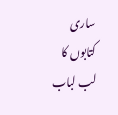ساری کتابوں کا لب لباب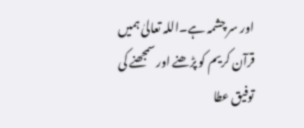اور سر چشمہ ہے۔اللہ تعالیٰ ہمیں قرآن کریم کو پڑھنے اور سمجھنے کی توفیق عطا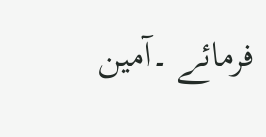فرمائے ۔آمین